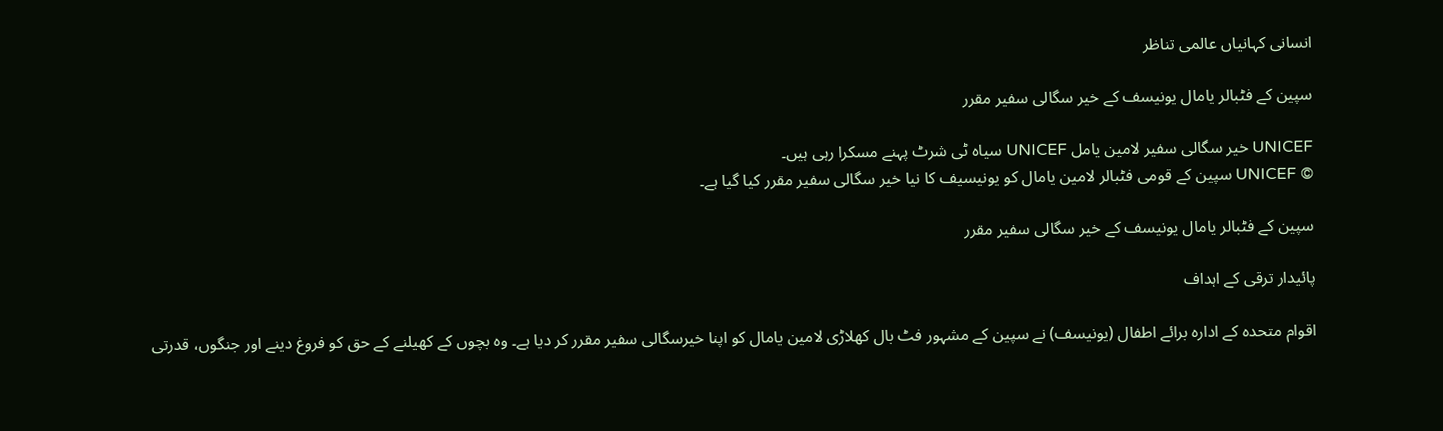انسانی کہانیاں عالمی تناظر

سپین کے فٹبالر یامال یونیسف کے خیر سگالی سفیر مقرر

UNICEF خیر سگالی سفیر لامین یامل UNICEF سیاہ ٹی شرٹ پہنے مسکرا رہی ہیں۔
© UNICEF سپین کے قومی فٹبالر لامین یامال کو یونیسیف کا نیا خیر سگالی سفیر مقرر کیا گیا ہے۔

سپین کے فٹبالر یامال یونیسف کے خیر سگالی سفیر مقرر

پائیدار ترقی کے اہداف

اقوام متحدہ کے ادارہ برائے اطفال (یونیسف) نے سپین کے مشہور فٹ بال کھلاڑی لامین یامال کو اپنا خیرسگالی سفیر مقرر کر دیا ہے۔ وہ بچوں کے کھیلنے کے حق کو فروغ دینے اور جنگوں، قدرتی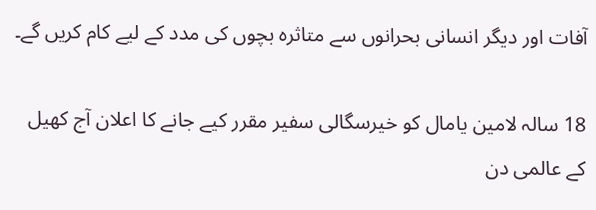آفات اور دیگر انسانی بحرانوں سے متاثرہ بچوں کی مدد کے لیے کام کریں گے۔

18 سالہ لامین یامال کو خیرسگالی سفیر مقرر کیے جانے کا اعلان آج کھیل کے عالمی دن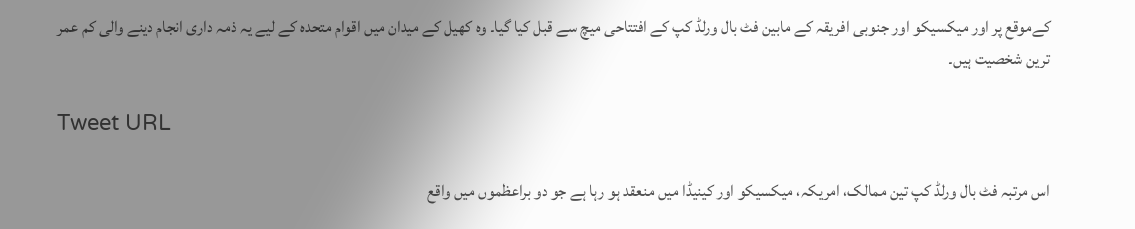کےموقع پر اور میکسیکو اور جنوبی افریقہ کے مابین فٹ بال ورلڈ کپ کے افتتاحی میچ سے قبل کیا گیا۔ وہ کھیل کے میدان میں اقوام متحدہ کے لیے یہ ذمہ داری انجام دینے والی کم عمر ترین شخصیت ہیں۔

Tweet URL

اس مرتبہ فٹ بال ورلڈ کپ تین ممالک، امریکہ، میکسیکو اور کینیڈا میں منعقد ہو رہا ہے جو دو براعظموں میں واقع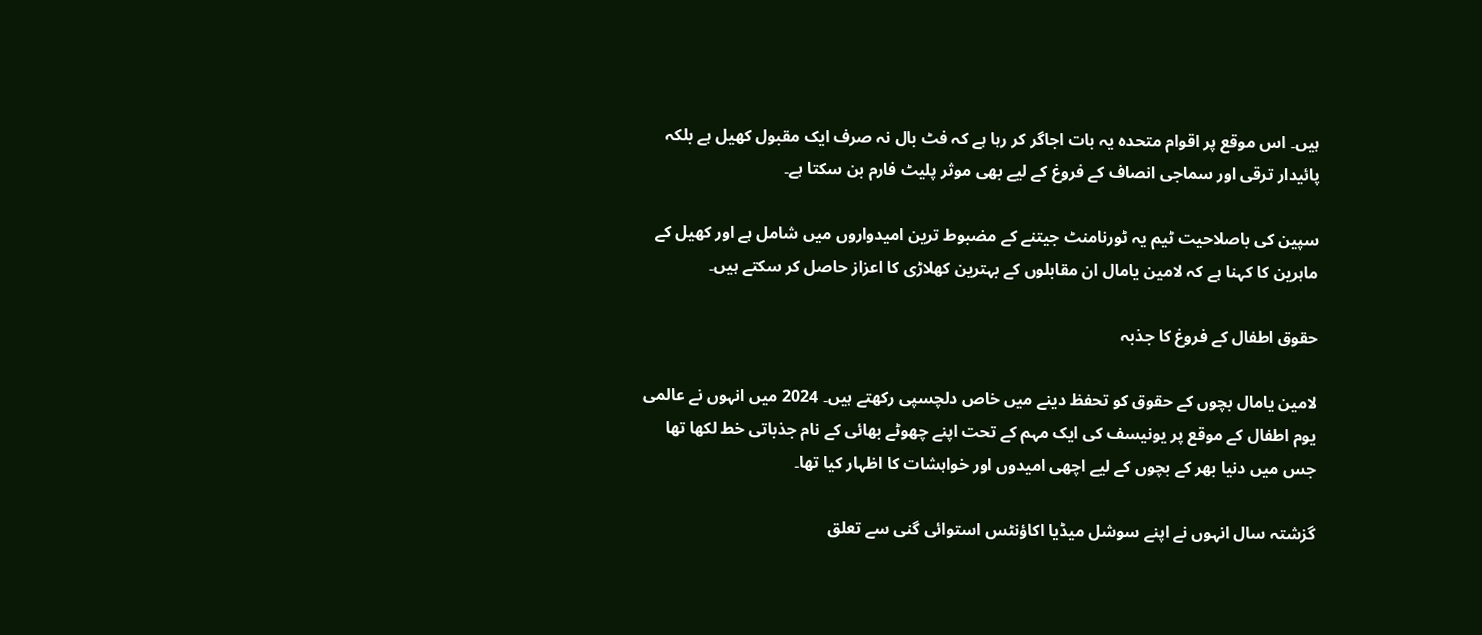ہیں۔ اس موقع پر اقوام متحدہ یہ بات اجاگر کر رہا ہے کہ فٹ بال نہ صرف ایک مقبول کھیل ہے بلکہ پائیدار ترقی اور سماجی انصاف کے فروغ کے لیے بھی موثر پلیٹ فارم بن سکتا ہے۔

سپین کی باصلاحیت ٹیم یہ ٹورنامنٹ جیتنے کے مضبوط ترین امیدواروں میں شامل ہے اور کھیل کے ماہرین کا کہنا ہے کہ لامین یامال ان مقابلوں کے بہترین کھلاڑی کا اعزاز حاصل کر سکتے ہیں۔

حقوق اطفال کے فروغ کا جذبہ

لامین یامال بچوں کے حقوق کو تحفظ دینے میں خاص دلچسپی رکھتے ہیں۔ 2024 میں انہوں نے عالمی یوم اطفال کے موقع پر یونیسف کی ایک مہم کے تحت اپنے چھوٹے بھائی کے نام جذباتی خط لکھا تھا جس میں دنیا بھر کے بچوں کے لیے اچھی امیدوں اور خواہشات کا اظہار کیا تھا۔

گزشتہ سال انہوں نے اپنے سوشل میڈیا اکاؤنٹس استوائی گنی سے تعلق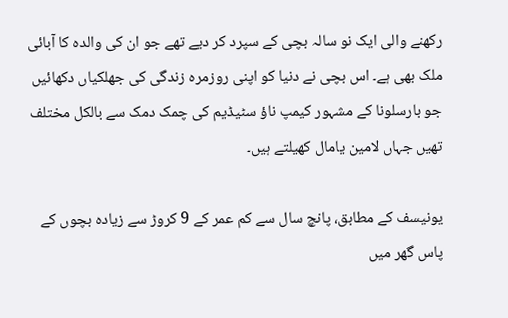رکھنے والی ایک نو سالہ بچی کے سپرد کر دیے تھے جو ان کی والدہ کا آبائی ملک بھی ہے۔ اس بچی نے دنیا کو اپنی روزمرہ زندگی کی جھلکیاں دکھائیں جو بارسلونا کے مشہور کیمپ ناؤ سٹیڈیم کی چمک دمک سے بالکل مختلف تھیں جہاں لامین یامال کھیلتے ہیں۔

یونیسف کے مطابق، پانچ سال سے کم عمر کے 9 کروڑ سے زیادہ بچوں کے پاس گھر میں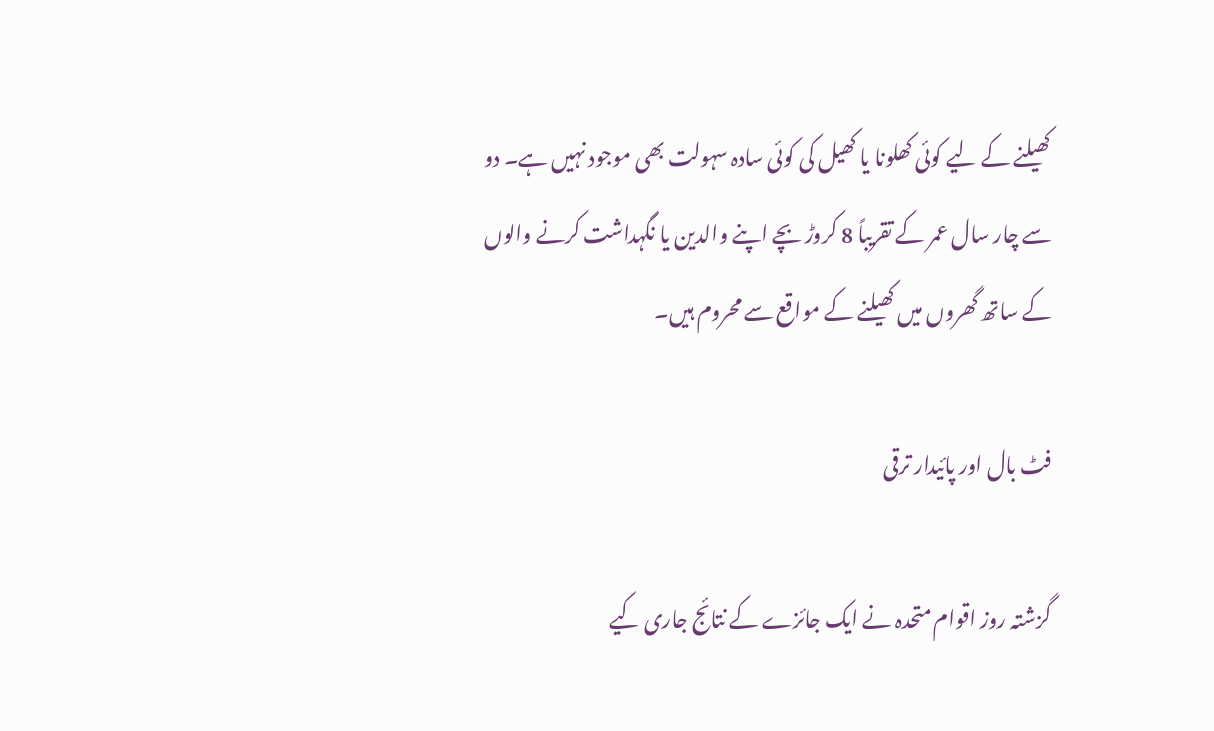کھیلنے کے لیے کوئی کھلونا یا کھیل کی کوئی سادہ سہولت بھی موجود نہیں ہے۔ دو سے چار سال عمر کے تقریباً 8 کروڑ بچے اپنے والدین یا نگہداشت کرنے والوں کے ساتھ گھروں میں کھیلنے کے مواقع سے محروم ہیں۔

فٹ بال اور پائیدار ترقی

گزشتہ روز اقوام متحدہ نے ایک جائزے کے نتائج جاری کیے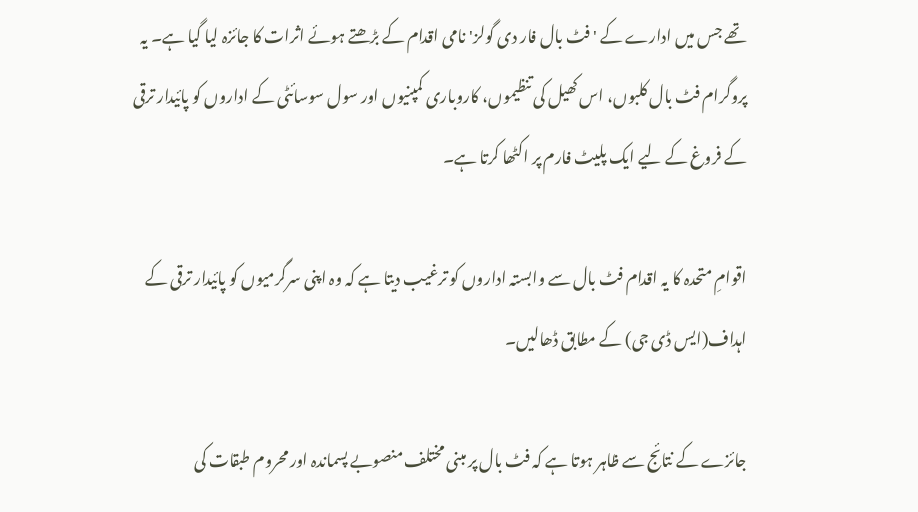تھے جس میں ادارے کے 'فٹ بال فار دی گولز' نامی اقدام کے بڑھتے ہوئے اثرات کا جائزہ لیا گیا ہے۔ یہ پروگرام فٹ بال کلبوں، اس کھیل کی تنظیموں، کاروباری کمپنیوں اور سول سوسائٹی کے اداروں کو پائیدار ترقی کے فروغ کے لیے ایک پلیٹ فارم پر اکٹھا کرتا ہے۔

اقوامِ متحدہ کا یہ اقدام فٹ بال سے وابستہ اداروں کو ترغیب دیتا ہے کہ وہ اپنی سرگرمیوں کو پائیدار ترقی کے اہداف(ایس ڈی جی) کے مطابق ڈھالیں۔

جائزے کے نتائج سے ظاہر ہوتا ہے کہ فٹ بال پر مبنی مختلف منصوبے پسماندہ اور محروم طبقات کی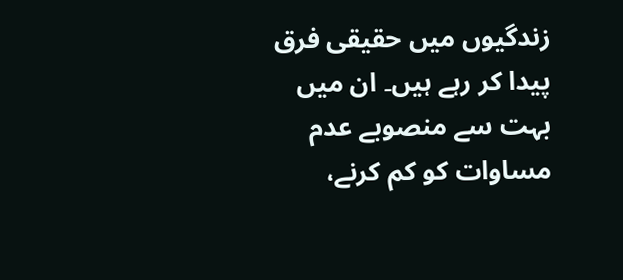زندگیوں میں حقیقی فرق پیدا کر رہے ہیں۔ ان میں بہت سے منصوبے عدم مساوات کو کم کرنے،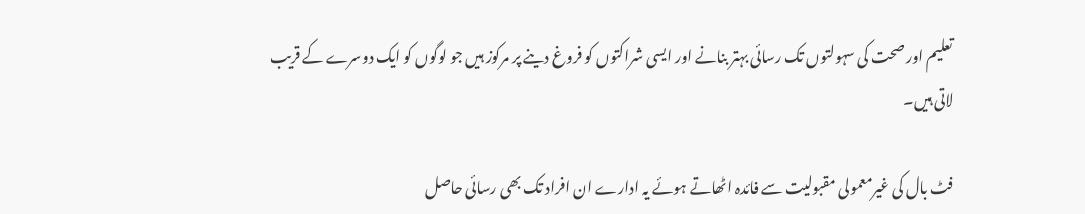تعلیم اور صحت کی سہولتوں تک رسائی بہتر بنانے اور ایسی شراکتوں کو فروغ دینے پر مرکوز ہیں جو لوگوں کو ایک دوسرے کے قریب لاتی ہیں۔

فٹ بال کی غیرمعمولی مقبولیت سے فائدہ اٹھاتے ہوئے یہ ادارے ان افراد تک بھی رسائی حاصل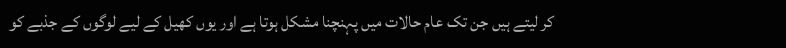کر لیتے ہیں جن تک عام حالات میں پہنچنا مشکل ہوتا ہے اور یوں کھیل کے لیے لوگوں کے جذبے کو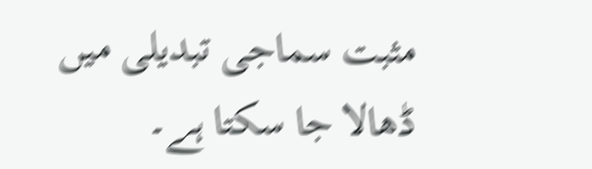مثبت سماجی تبدیلی میں ڈھالا جا سکتا ہے۔